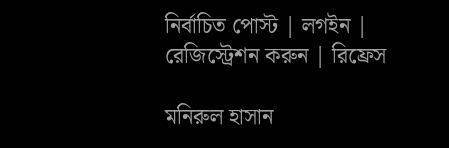নির্বাচিত পোস্ট | লগইন | রেজিস্ট্রেশন করুন | রিফ্রেস

মনিরুল হাসান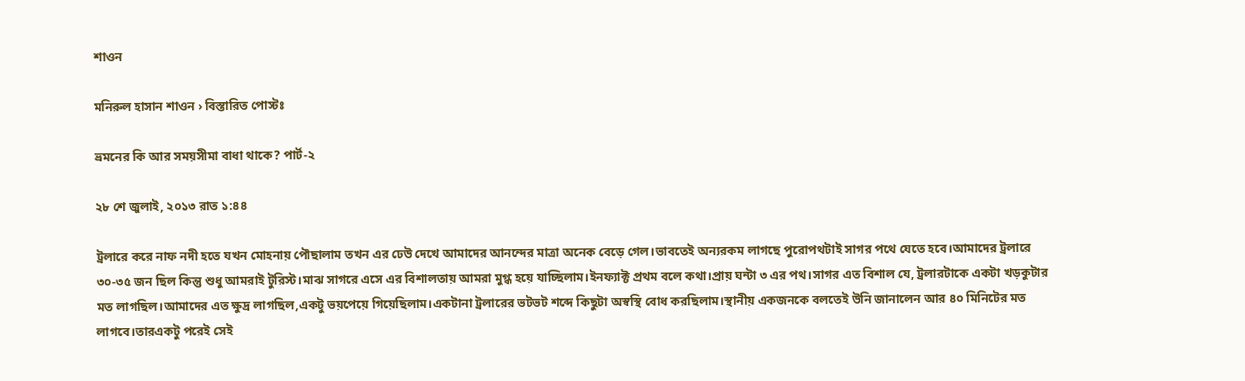শাওন

মনিরুল হাসান শাওন › বিস্তারিত পোস্টঃ

ভ্রমনের কি আর সময়সীমা বাধা থাকে? পার্ট-২

২৮ শে জুলাই, ২০১৩ রাত ১:৪৪

ট্রলারে করে নাফ নদী হতে যখন মোহনায় পৌছালাম তখন এর ঢেউ দেখে আমাদের আনন্দের মাত্রা অনেক বেড়ে গেল।ভাবতেই অন্যরকম লাগছে পুরোপথটাই সাগর পথে যেতে হবে।আমাদের ট্রলারে ৩০-৩৫ জন ছিল কিন্তু শুধু আমরাই টুরিস্ট।মাঝ সাগরে এসে এর বিশালতায় আমরা মুগ্ধ হয়ে যাচ্ছিলাম।ইনফ্যাক্ট প্রথম বলে কথা।প্রায় ঘন্টা ৩ এর পথ।সাগর এত বিশাল যে, ট্রলারটাকে একটা খড়কুটার মত লাগছিল।আমাদের এত ক্ষুদ্র লাগছিল,একটু ভয়পেয়ে গিয়েছিলাম।একটানা ট্রলারের ভটভট শব্দে কিছুটা অস্বস্থি বোধ করছিলাম।স্থানীয় একজনকে বলতেই উনি জানালেন আর ৪০ মিনিটের মত লাগবে।তারএকটু পরেই সেই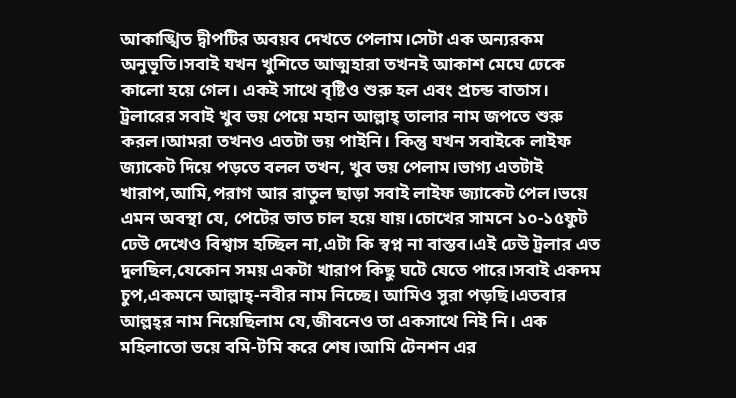আকাঙ্খিত দ্বীপটির অবয়ব দেখতে পেলাম।সেটা এক অন্যরকম অনুভূতি।সবাই যখন খুশিতে আত্মহারা তখনই আকাশ মেঘে ঢেকে কালো হয়ে গেল। একই সাথে বৃষ্টিও শুরু হল এবং প্রচন্ড বাতাস। ট্রলারের সবাই খুব ভয় পেয়ে মহান আল্লাহ্ তালার নাম জপতে শুরু করল।আমরা তখনও এতটা ভয় পাইনি। কিন্তু যখন সবাইকে লাইফ জ্যাকেট দিয়ে পড়তে বলল তখন, খুব ভয় পেলাম।ভাগ্য এতটাই খারাপ,আমি,পরাগ আর রাতুল ছাড়া সবাই লাইফ জ্যাকেট পেল।ভয়ে এমন অবস্থা যে, পেটের ভাত চাল হয়ে যায়।চোখের সামনে ১০-১৫ফুট ঢেউ দেখেও বিশ্বাস হচ্ছিল না,এটা কি স্বপ্ন না বাস্তব।এই ঢেউ ট্রলার এত দুলছিল,যেকোন সময় একটা খারাপ কিছু ঘটে যেতে পারে।সবাই একদম চুপ,একমনে আল্লাহ্-নবীর নাম নিচ্ছে। আমিও সুরা পড়ছি।এতবার আল্লহ্‌র নাম নিয়েছিলাম যে,জীবনেও তা একসাথে নিই নি। এক মহিলাতো ভয়ে বমি-টমি করে শেষ।আমি টেনশন এর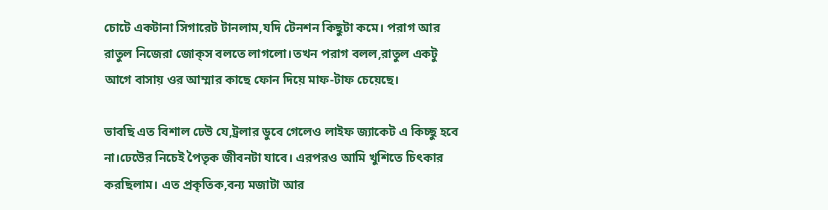চোটে একটানা সিগারেট টানলাম,যদি টেনশন কিছুটা কমে। পরাগ আর রাতুল নিজেরা জোক্‌স বলতে লাগলো।তখন পরাগ বলল,রাতুল একটু আগে বাসায় ওর আম্মার কাছে ফোন দিয়ে মাফ-টাফ চেয়েছে।

ভাবছি এত বিশাল ঢেউ যে,ট্রলার ডুবে গেলেও লাইফ জ্যাকেট এ কিচ্ছু হবে না।ঢেউের নিচেই পৈতৃক জীবনটা যাবে। এরপরও আমি খুশিতে চিৎকার করছিলাম। এত প্রকৃতিক,বন্য মজাটা আর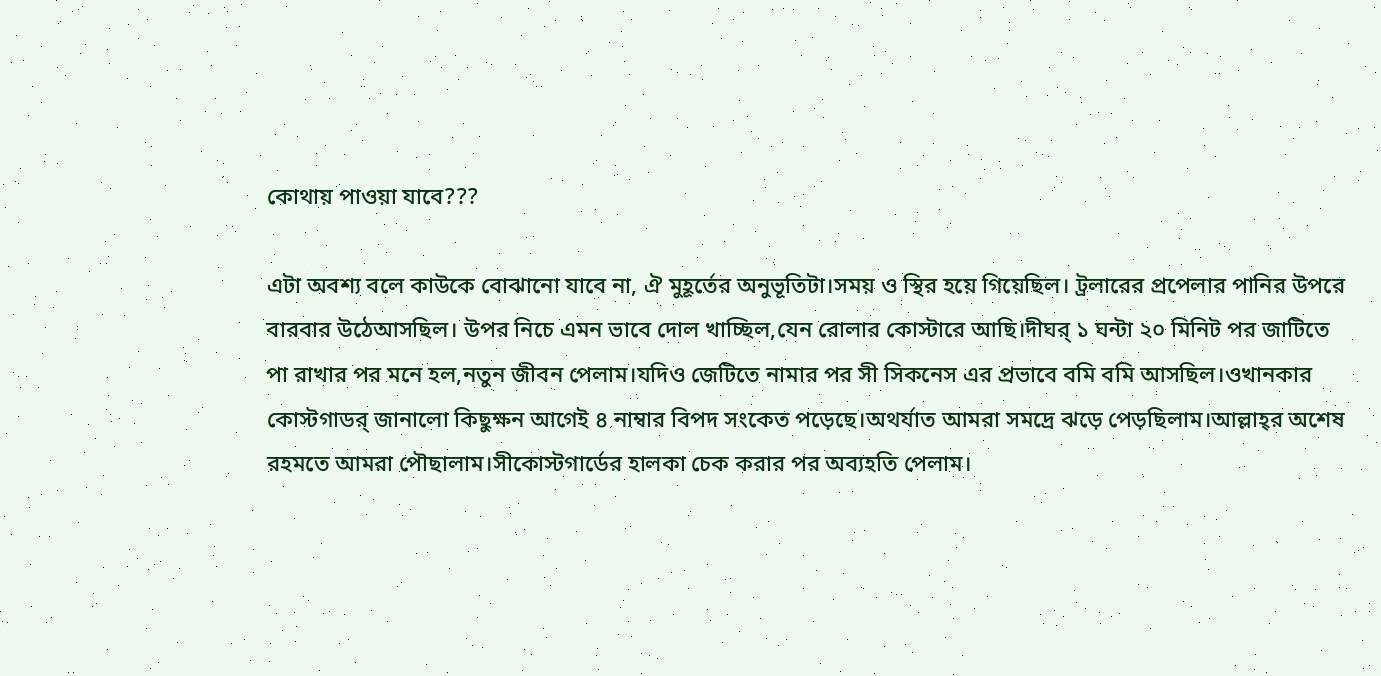কোথায় পাওয়া যাবে???

এটা অবশ্য বলে কাউকে বোঝানো যাবে না, ঐ মুহূর্তের অনুভূতিটা।সময় ও স্থির হয়ে গিয়েছিল। ট্রলারের প্রপেলার পানির উপরে বারবার উঠেআসছিল। উপর নিচে এমন ভাবে দোল খাচ্ছিল,যেন রোলার কোস্টারে আছি।দীঘর্ ১ ঘন্টা ২০ মিনিট পর জাটিতে পা রাখার পর মনে হল,নতুন জীবন পেলাম।যদিও জেটিতে নামার পর সী সিকনেস এর প্রভাবে বমি বমি আসছিল।ওখানকার কোস্টগাডর্ জানালো কিছুক্ষন আগেই ৪ নাম্বার বিপদ সংকেত পড়েছে।অথর্যাত আমরা সমদ্রে ঝড়ে পেড়ছিলাম।আল্লাহ্‌র অশেষ রহমতে আমরা পৌছালাম।সীকোস্টগার্ডের হালকা চেক করার পর অব্যহতি পেলাম।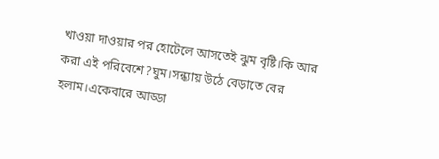খাওয়া দাওয়ার পর হোটেলে আসতেই ঝুম বৃষ্টি।কি আর করা এই পরিবেশে?ঘুম।সন্ধ্যায় উঠে বেড়াতে বের হলাম।একেবারে আড্ডা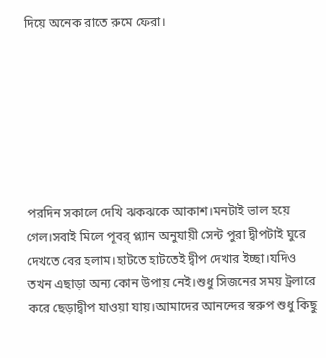দিয়ে অনেক রাতে রুমে ফেরা।







পরদিন সকালে দেখি ঝকঝকে আকাশ।মনটাই ভাল হয়ে গেল।সবাই মিলে পূবর্ প্ল্যান অনুযায়ী সেন্ট পুরা দ্বীপটাই ঘুরে দেখতে বের হলাম।হাটতে হাটতেই দ্বীপ দেখার ইচ্ছা।যদিও তখন এছাড়া অন্য কোন উপায় নেই।শুধু সিজনের সময় ট্রলারে করে ছেড়াদ্বীপ যাওয়া যায়।আমাদের আনন্দের স্বরুপ শুধু কিছু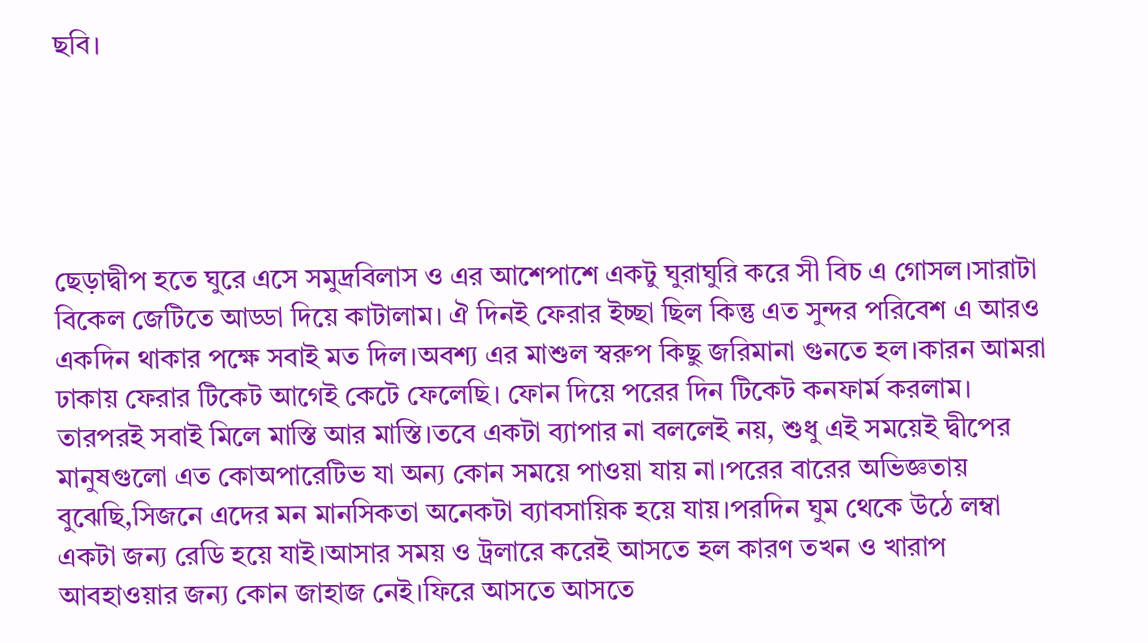ছবি।





ছেড়াদ্বীপ হতে ঘুরে এসে সমুদ্রবিলাস ও এর আশেপাশে একটু ঘুরাঘুরি করে সী বিচ এ গোসল।সারাটা বিকেল জেটিতে আড্ডা দিয়ে কাটালাম। ঐ দিনই ফেরার ইচ্ছা ছিল কিন্তু এত সুন্দর পরিবেশ এ আরও একদিন থাকার পক্ষে সবাই মত দিল।অবশ্য এর মাশুল স্বরুপ কিছু জরিমানা গুনতে হল।কারন আমরা ঢাকায় ফেরার টিকেট আগেই কেটে ফেলেছি। ফোন দিয়ে পরের দিন টিকেট কনফার্ম করলাম। তারপরই সবাই মিলে মাস্তি আর মাস্তি।তবে একটা ব্যাপার না বললেই নয়, শুধু এই সময়েই দ্বীপের মানুষগুলো এত কোঅপারেটিভ যা অন্য কোন সময়ে পাওয়া যায় না।পরের বারের অভিজ্ঞতায় বুঝেছি,সিজনে এদের মন মানসিকতা অনেকটা ব্যাবসায়িক হয়ে যায়।পরদিন ঘুম থেকে উঠে লম্বা একটা জন্য রেডি হয়ে যাই।আসার সময় ও ট্রলারে করেই আসতে হল কারণ তখন ও খারাপ আবহাওয়ার জন্য কোন জাহাজ নেই।ফিরে আসতে আসতে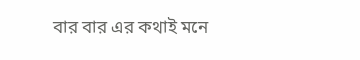বার বার এর কথাই মনে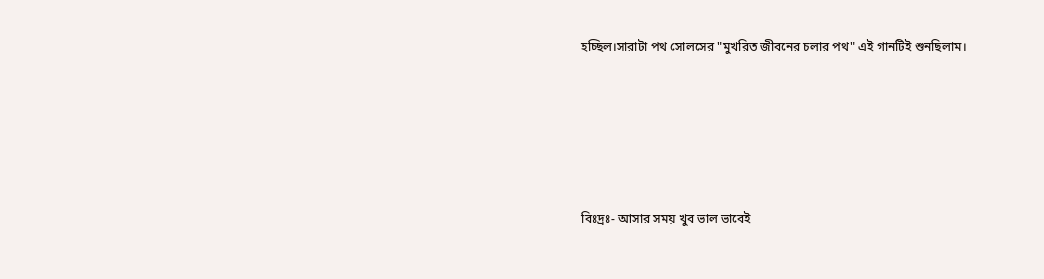হচ্ছিল।সারাটা পথ সোলসের "মুখরিত জীবনের চলার পথ" এই গানটিই শুনছিলাম।





বিঃদ্রঃ- আসার সময় খুব ভাল ভাবেই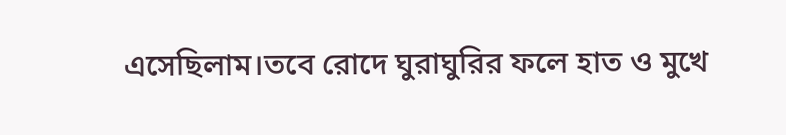এসেছিলাম।তবে রোদে ঘুরাঘুরির ফলে হাত ও মুখে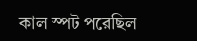কাল স্পট পরেছিল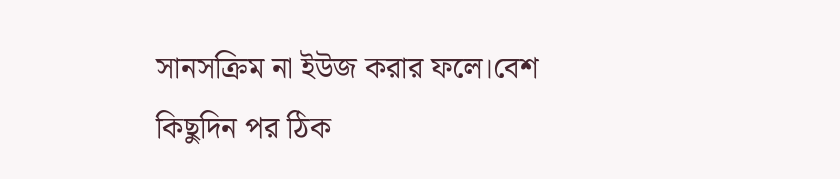সানসক্রিম না ইউজ করার ফলে।বেশ কিছুদিন পর ঠিক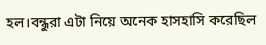হল।বন্ধুরা এটা নিয়ে অনেক হাসহাসি করেছিল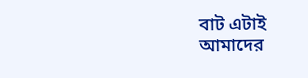বাট এটাই আমাদের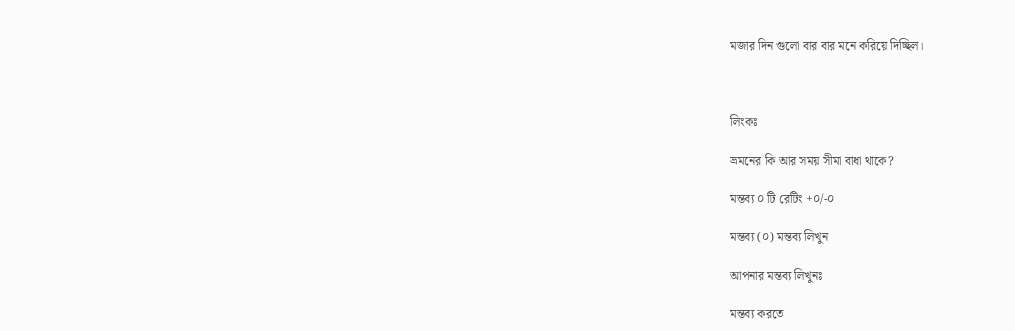মজার দিন গুলো বার বার মনে করিয়ে দিচ্ছিল।



লিংকঃ

ভ্রমনের কি আর সময় সীমা বাধা থাকে?

মন্তব্য ০ টি রেটিং +০/-০

মন্তব্য (০) মন্তব্য লিখুন

আপনার মন্তব্য লিখুনঃ

মন্তব্য করতে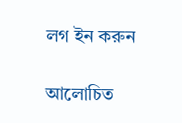লগ ইন করুন

আলোচিত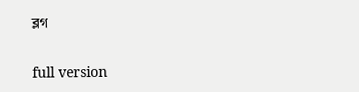ব্লগ


full version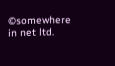©somewhere in net ltd.